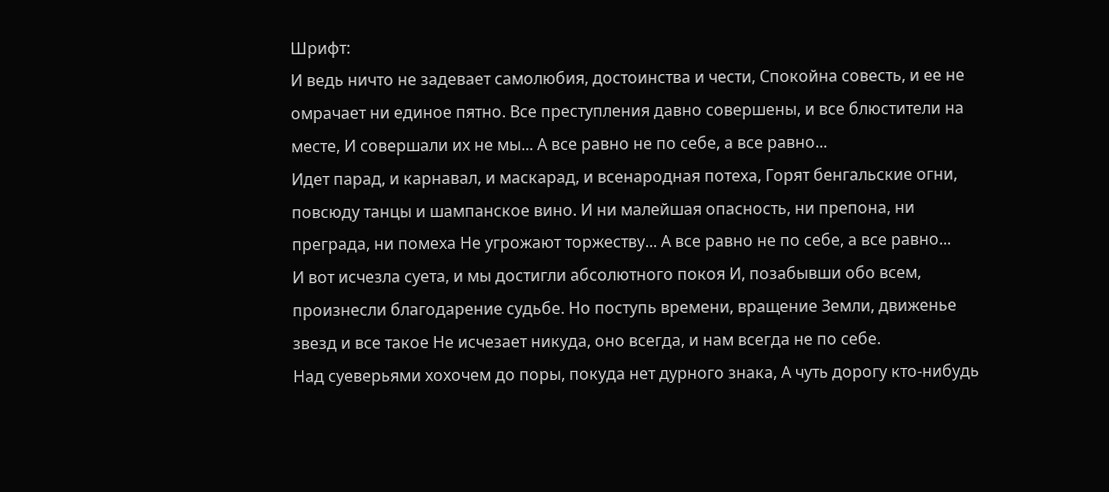Шрифт:
И ведь ничто не задевает самолюбия, достоинства и чести, Спокойна совесть, и ее не омрачает ни единое пятно. Все преступления давно совершены, и все блюстители на месте, И совершали их не мы... А все равно не по себе, а все равно...
Идет парад, и карнавал, и маскарад, и всенародная потеха, Горят бенгальские огни, повсюду танцы и шампанское вино. И ни малейшая опасность, ни препона, ни преграда, ни помеха Не угрожают торжеству... А все равно не по себе, а все равно...
И вот исчезла суета, и мы достигли абсолютного покоя И, позабывши обо всем, произнесли благодарение судьбе. Но поступь времени, вращение Земли, движенье звезд и все такое Не исчезает никуда, оно всегда, и нам всегда не по себе.
Над суеверьями хохочем до поры, покуда нет дурного знака, А чуть дорогу кто-нибудь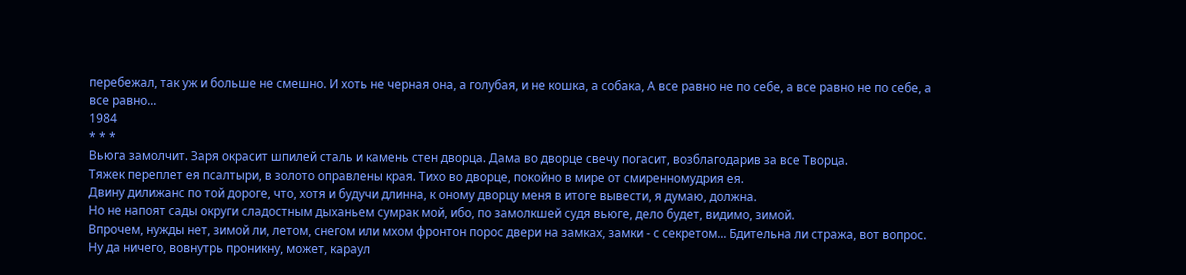перебежал, так уж и больше не смешно. И хоть не черная она, а голубая, и не кошка, а собака, А все равно не по себе, а все равно не по себе, а все равно...
1984
* * *
Вьюга замолчит. Заря окрасит шпилей сталь и камень стен дворца. Дама во дворце свечу погасит, возблагодарив за все Творца.
Тяжек переплет ея псалтыри, в золото оправлены края. Тихо во дворце, покойно в мире от смиренномудрия ея.
Двину дилижанс по той дороге, что, хотя и будучи длинна, к оному дворцу меня в итоге вывести, я думаю, должна.
Но не напоят сады округи сладостным дыханьем сумрак мой, ибо, по замолкшей судя вьюге, дело будет, видимо, зимой.
Впрочем, нужды нет, зимой ли, летом, снегом или мхом фронтон порос двери на замках, замки - с секретом... Бдительна ли стража, вот вопрос.
Ну да ничего, вовнутрь проникну, может, караул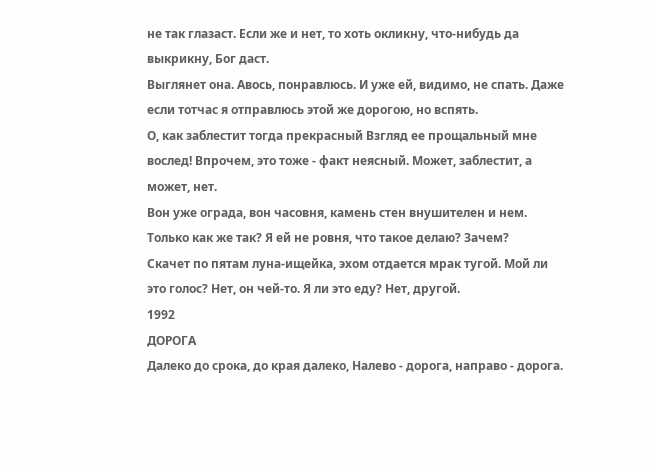не так глазаст. Если же и нет, то хоть окликну, что-нибудь да выкрикну, Бог даст.
Выглянет она. Авось, понравлюсь. И уже ей, видимо, не спать. Даже если тотчас я отправлюсь этой же дорогою, но вспять.
О, как заблестит тогда прекрасный Взгляд ее прощальный мне вослед! Впрочем, это тоже - факт неясный. Может, заблестит, а может, нет.
Вон уже ограда, вон часовня, камень стен внушителен и нем. Только как же так? Я ей не ровня, что такое делаю? Зачем?
Скачет по пятам луна-ищейка, эхом отдается мрак тугой. Мой ли это голос? Нет, он чей-то. Я ли это еду? Нет, другой.
1992
ДОРОГА
Далеко до срока, до края далеко, Налево - дорога, направо - дорога.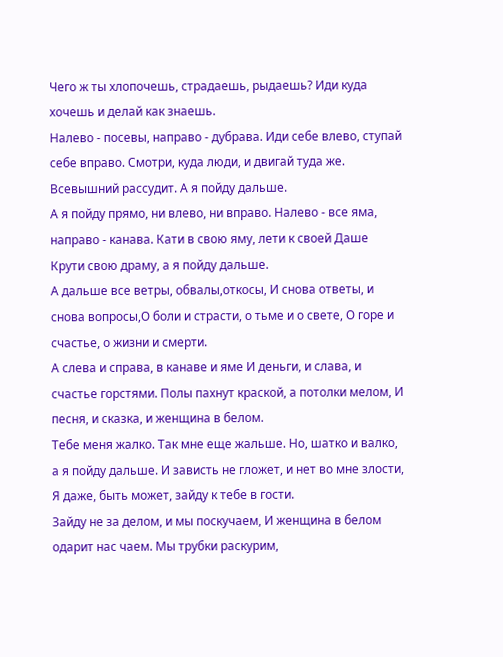Чего ж ты хлопочешь, страдаешь, рыдаешь? Иди куда хочешь и делай как знаешь.
Налево - посевы, направо - дубрава. Иди себе влево, ступай себе вправо. Смотри, куда люди, и двигай туда же. Всевышний рассудит. А я пойду дальше.
А я пойду прямо, ни влево, ни вправо. Налево - все яма, направо - канава. Кати в свою яму, лети к своей Даше Крути свою драму, а я пойду дальше.
А дальше все ветры, обвалы,откосы, И снова ответы, и снова вопросы,О боли и страсти, о тьме и о свете, О горе и счастье, о жизни и смерти.
А слева и справа, в канаве и яме И деньги, и слава, и счастье горстями. Полы пахнут краской, а потолки мелом, И песня, и сказка, и женщина в белом.
Тебе меня жалко. Так мне еще жальше. Но, шатко и валко, а я пойду дальше. И зависть не гложет, и нет во мне злости, Я даже, быть может, зайду к тебе в гости.
Зайду не за делом, и мы поскучаем, И женщина в белом одарит нас чаем. Мы трубки раскурим,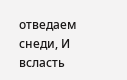отведаем снеди, И всласть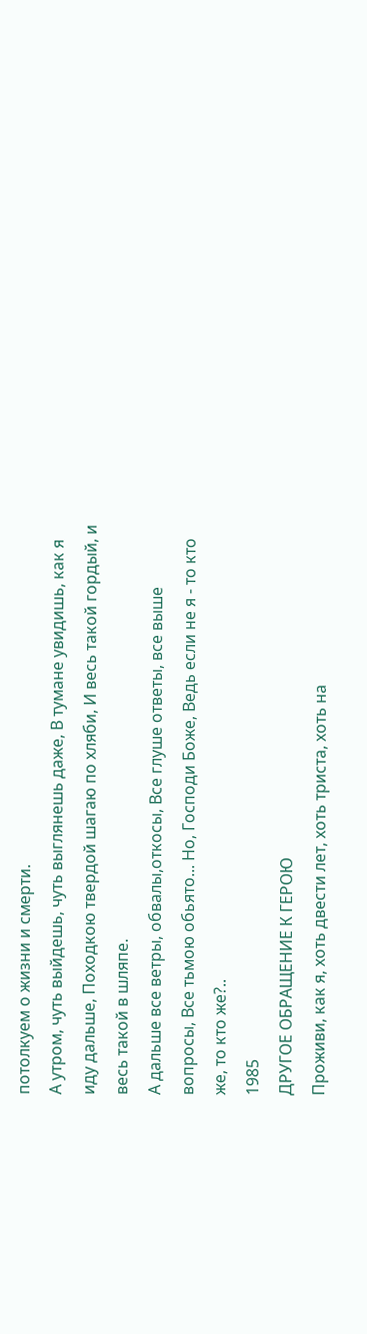потолкуем о жизни и смерти.
А утром, чуть выйдешь, чуть выглянешь даже, В тумане увидишь, как я иду дальше, Походкою твердой шагаю по хляби, И весь такой гордый, и весь такой в шляпе.
А дальше все ветры, обвалы,откосы, Все глуше ответы, все выше вопросы, Все тьмою обьято... Но, Господи Боже, Ведь если не я - то кто же, то кто же?..
1985
ДРУГОЕ ОБРАЩЕНИЕ К ГЕРОЮ
Проживи, как я, хоть двести лет, хоть триста, хоть на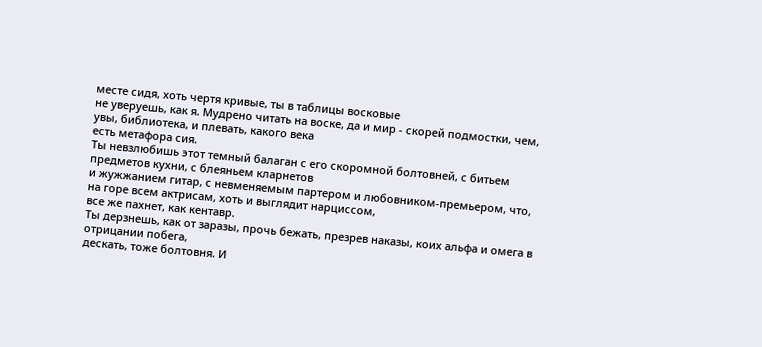месте сидя, хоть чертя кривые, ты в таблицы восковые
не уверуешь, как я. Мудрено читать на воске, да и мир - скорей подмостки, чем, увы, библиотека, и плевать, какого века
есть метафора сия.
Ты невзлюбишь этот темный балаган с его скоромной болтовней, с битьем предметов кухни, с блеяньем кларнетов
и жужжанием гитар, с невменяемым партером и любовником-премьером, что, на горе всем актрисам, хоть и выглядит нарциссом,
все же пахнет, как кентавр.
Ты дерзнешь, как от заразы, прочь бежать, презрев наказы, коих альфа и омега в отрицании побега,
дескать, тоже болтовня. И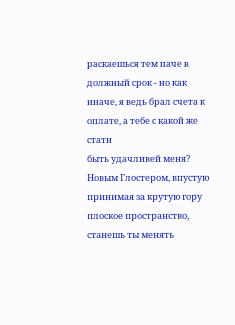раскаешься тем паче в должный срок - но как иначе, я ведь брал счета к оплате, а тебе с какой же стати
быть удачливей меня?
Новым Глостером, впустую принимая за крутую гору плоское пространство, станешь ты менять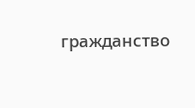гражданство